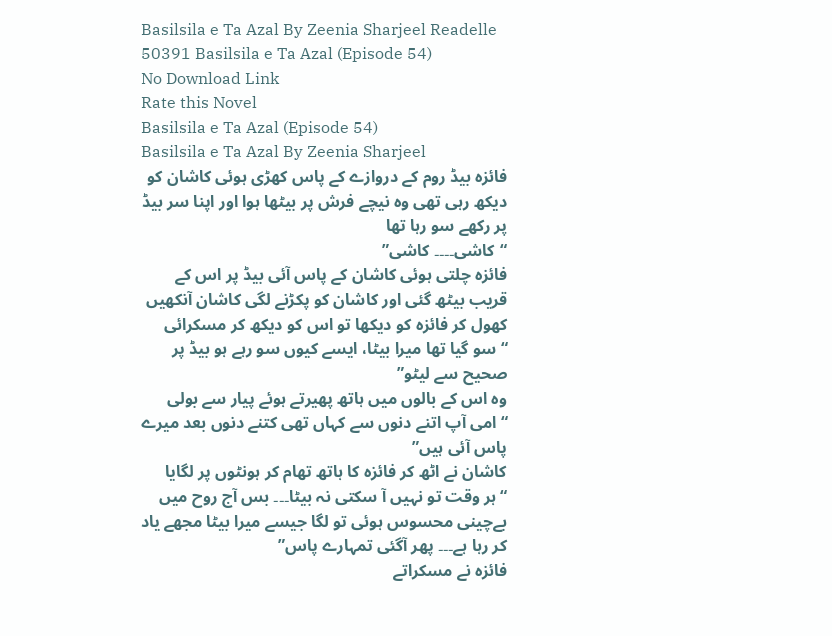Basilsila e Ta Azal By Zeenia Sharjeel Readelle 50391 Basilsila e Ta Azal (Episode 54)
No Download Link
Rate this Novel
Basilsila e Ta Azal (Episode 54)
Basilsila e Ta Azal By Zeenia Sharjeel
فائزہ بیڈ روم کے دروازے کے پاس کھڑی ہوئی کاشان کو دیکھ رہی تھی وہ نیچے فرش پر بیٹھا ہوا اور اپنا سر بیڈ پر رکھے سو رہا تھا
“کاشی۔۔۔۔ کاشی”
فائزہ چلتی ہوئی کاشان کے پاس آئی بیڈ پر اس کے قریب بیٹھ گئی اور کاشان کو پکڑنے لگی کاشان آنکھیں کھول کر فائزہ کو دیکھا تو اس کو دیکھ کر مسکرائی
“سو گیا تھا میرا بیٹا، ایسے کیوں سو رہے ہو بیڈ پر صحیح سے لیٹو”
وہ اس کے بالوں میں ہاتھ پھیرتے ہوئے پیار سے بولی
“امی آپ اتنے دنوں سے کہاں تھی کتنے دنوں بعد میرے پاس آئی ہیں”
کاشان نے اٹھ کر فائزہ کا ہاتھ تھام کر ہونٹوں پر لگایا
“ہر وقت تو نہیں آ سکتی نہ بیٹا۔۔۔ بس آج روح میں بےچینی محسوس ہوئی تو لگا جیسے میرا بیٹا مجھے یاد کر رہا ہے۔۔۔ پھر آگئی تمہارے پاس”
فائزہ نے مسکراتے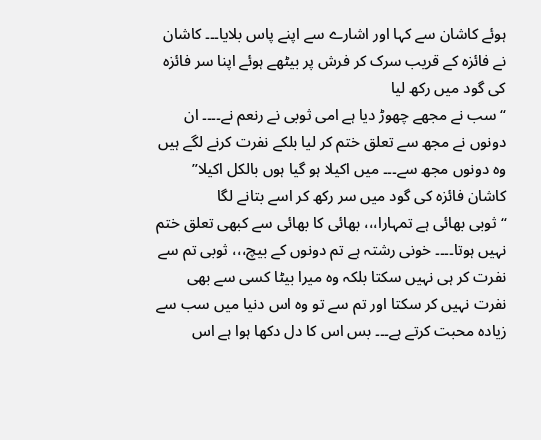ہوئے کاشان سے کہا اور اشارے سے اپنے پاس بلایا۔۔۔ کاشان نے فائزہ کے قریب سرک کر فرش پر بیٹھے ہوئے اپنا سر فائزہ کی گود میں رکھ لیا
“سب نے مجھے چھوڑ دیا ہے امی ثوبی نے رنعم نے۔۔۔۔ ان دونوں نے مجھ سے تعلق ختم کر لیا بلکے نفرت کرنے لگے ہیں وہ دونوں مجھ سے۔۔۔ میں اکیلا ہو گیا ہوں بالکل اکیلا”
کاشان فائزہ کی گود میں سر رکھ کر اسے بتانے لگا
“ثوبی بھائی ہے تمہارا،،، بھائی کا بھائی سے کبھی تعلق ختم نہیں ہوتا۔۔۔۔ خونی رشتہ ہے تم دونوں کے بیچ،،، ثوبی تم سے نفرت کر ہی نہیں سکتا بلکہ وہ میرا بیٹا کسی سے بھی نفرت نہیں کر سکتا اور تم سے تو وہ اس دنیا میں سب سے زیادہ محبت کرتے ہے۔۔۔ بس اس کا دل دکھا ہوا ہے اس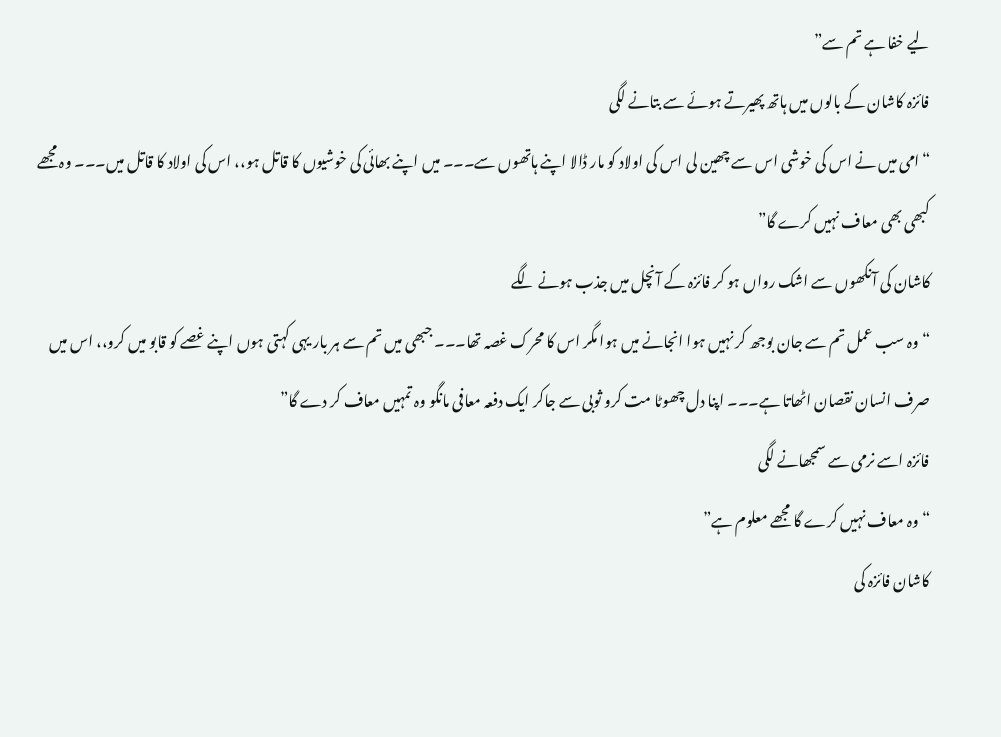لیے خفا ہے تم سے”
فائزہ کاشان کے بالوں میں ہاتھ پھیرتے ہوئے سے بتانے لگی
“امی میں نے اس کی خوشی اس سے چھین لی اس کی اولاد کو مار ڈالا اپنے ہاتھوں سے۔۔۔ میں اپنے بھائی کی خوشیوں کا قاتل ہو،، اس کی اولاد کا قاتل میں۔۔۔ وہ مجھے کبھی بھی معاف نہیں کرے گا”
کاشان کی آنکھوں سے اشک رواں ہو کر فائزہ کے آنچل میں جذب ہونے لگے
“وہ سب عمل تم سے جان بوجھ کر نہیں ہوا انجانے میں ہوا مگر اس کا محرک غصہ تھا۔۔۔ جبھی میں تم سے ہر بار یہی کہتی ہوں اپنے غصے کو قابو میں کرو،، اس میں صرف انسان نقصان اٹھاتا ہے۔۔۔ اپنا دل چھوٹا مت کرو ثوبی سے جاکر ایک دفعہ معافی مانگو وہ تمہیں معاف کر دے گا”
فائزہ اسے نرمی سے سمجھانے لگی
“وہ معاف نہیں کرے گا مجھے معلوم ہے”
کاشان فائزہ کی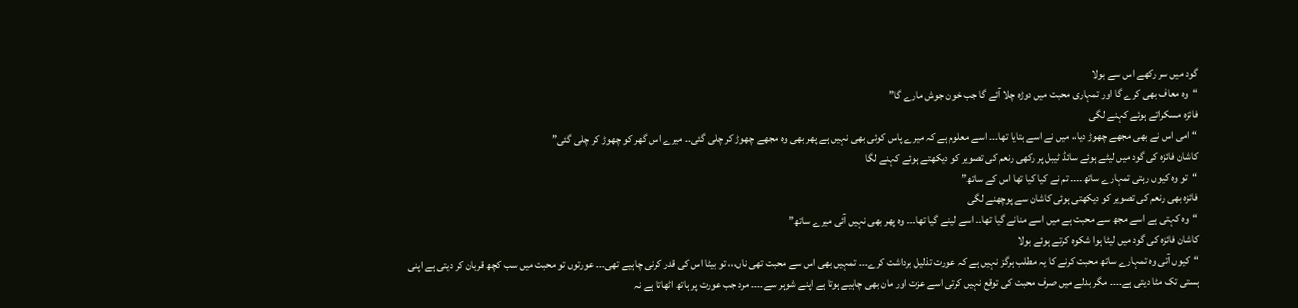گود میں سر رکھے اس سے بولا
“وہ معاف بھی کرے گا اور تمہاری محبت میں دوڑہ چلا آئے گا جب خون جوش مارے گا”
فائزہ مسکراتے ہوئے کہنے لگی
“امی اس نے بھی مجھے چھوڑ دیا،، میں نے اسے بتایا تھا۔۔۔ اسے معلوم ہے کہ میرے پاس کوئی بھی نہیں ہے پھر بھی وہ مجھے چھوڑ کر چلی گئی۔۔ میرے اس گھر کو چھوڑ کر چلی گئی”
کاشان فائزہ کی گود میں لیٹے ہوئے سائڈ ٹیبل پر رکھی رنعم کی تصویر کو دیکھتے ہوئے کہنے لگا
“تو وہ کیوں رہتی تمہارے ساتھ۔۔۔۔ تم نے کیا کیا تھا اس کے ساتھ”
فائزہ بھی رنعم کی تصویر کو دیکھتی ہوئی کاشان سے پوچھنے لگی
“وہ کہتی ہے اسے مجھ سے محبت ہے میں اسے منانے گیا تھا۔۔ اسے لینے گیا تھا۔۔۔ وہ پھر بھی نہیں آئی میرے ساتھ”
کاشان فائزہ کی گود میں لیٹا ہوا شکوہ کرتے ہوئے بولا
“کیوں آتی وہ تمہارے ساتھ محبت کرنے کا یہ مطلب ہرگز نہیں ہے کہ عورت تذلیل برداشت کرے۔۔۔ تمہیں بھی اس سے محبت تھی ناں،،، تو بیٹا اس کی قدر کرنی چاہیے تھی۔۔۔ عورتوں تو محبت میں سب کچھ قربان کر دیتی ہے اپنی ہستی تک مٹا دیتی ہے۔۔۔۔ مگر بدلے میں صرف محبت کی توقع نہیں کرتی اسے عزت اور مان بھی چاہیے ہوتا ہے اپنے شوہر سے۔۔۔۔ مرد جب عورت پر ہاتھ اٹھاتا ہے نہ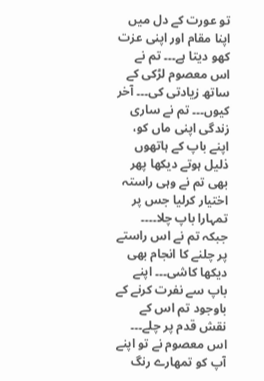تو عورت کے دل میں اپنا مقام اور اپنی عزت کھو دیتا ہے۔۔۔ تم نے اس معصوم لڑکی کے ساتھ زیادتی کی۔۔۔ آخر کیوں۔۔۔ تم نے ساری زندگی اپنی ماں کو، اپنے باپ کے ہاتھوں ذلیل ہوتے دیکھا پھر بھی تم نے وہی راستہ اختیار کرلیا جس پر تمہارا باپ چلا۔۔۔۔ جبکہ تم نے اس راستے پر چلنے کا انجام بھی دیکھا کاشی۔۔۔ اپنے باپ سے نفرت کرنے کے باوجود تم اس کے نقش قدم پر چلے۔۔۔ اس معصوم نے تو اپنے آپ کو تمھارے رنگ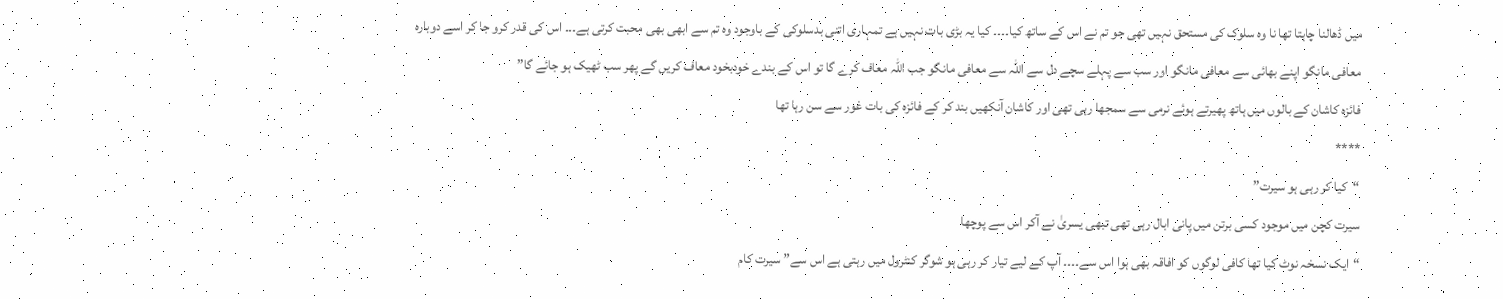میں ڈھالنا چاہتا تھا نا وہ سلوک کی مستحق نہیں تھی جو تم نے اس کے ساتھ کیا۔۔۔۔ کیا یہ بڑی بات نہیں ہے تمہاری اتنی بدسلوکی کے باوجود وہ تم سے ابھی بھی محبت کرتی ہے۔۔۔ اس کی قدر کرو جا کر اسے دوبارہ معافی مانگو اپنے بھائی سے معافی مانگو اور سب سے پہلے سچے دل سے اللہ سے معافی مانگو جب اللہ معاف کرے گا تو اس کے بندے خودبخود معاف کریں گے پھر سب ٹھیک ہو جائے گا”
فائزہ کاشان کے بالوں میں ہاتھ پھیرتے ہوئے نرمی سے سمجھا رہی تھی اور کاشان آنکھیں بند کر کے فائزہ کی بات غور سے سن رہا تھا
****
“کیا کر رہی ہو سیرت”
سیرت کچن میں موجود کسی برتن میں پانی ابال رہی تھی تبھی یسریٰ نے آکر اس سے پوچھا
“ایک نسخہ نوٹ کیا تھا کافی لوگوں کو افاقہ بھی ہوا اس سے۔۔۔۔ آپ کے لیے تیار کر رہی ہو شوگر کنٹرول میں رہتی ہے اس سے” سیرت کام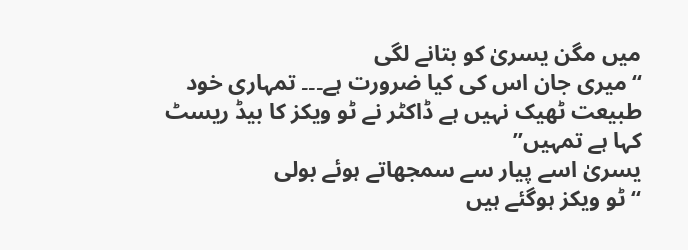میں مگن یسریٰ کو بتانے لگی
“میری جان اس کی کیا ضرورت ہے۔۔۔ تمہاری خود طبیعت ٹھیک نہیں ہے ڈاکٹر نے ٹو ویکز کا بیڈ ریسٹ کہا ہے تمہیں”
یسریٰ اسے پیار سے سمجھاتے ہوئے بولی
“ٹو ویکز ہوگئے ہیں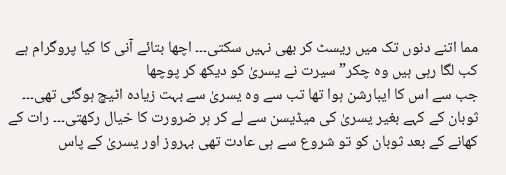مما اتنے دنوں تک میں ریسٹ کر بھی نہیں سکتی۔۔۔ اچھا بتائے آنی کا کیا پروگرام ہے کب لگا رہی ہیں وہ چکر” سیرت نے یسریٰ کو دیکھ کر پوچھا
جب سے اس کا ایبارشن ہوا تھا تب سے وہ یسریٰ سے بہت زیادہ اٹیچ ہوگئی تھی۔۔۔ ثوبان کے کہے بغیر یسریٰ کی میڈیسن سے لے کر ہر ضرورت کا خیال رکھتی۔۔۔ رات کے کھانے کے بعد ثوبان کو تو شروع سے ہی عادت تھی بہروز اور یسریٰ کے پاس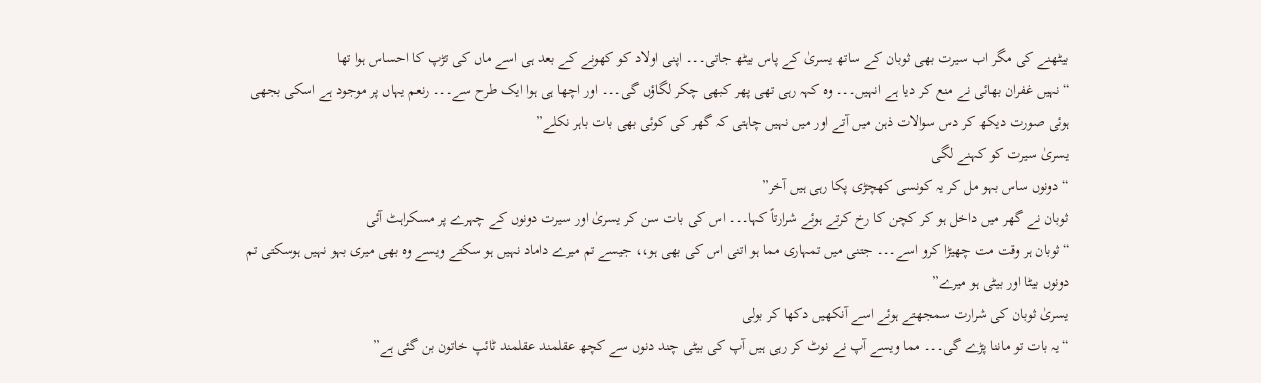بیٹھنے کی مگر اب سیرت بھی ثوبان کے ساتھ یسریٰ کے پاس بیٹھ جاتی۔۔۔ اپنی اولاد کو کھونے کے بعد ہی اسے ماں کی تڑپ کا احساس ہوا تھا
“نہیں غفران بھائی نے منع کر دیا ہے انہیں۔۔۔ وہ کہہ رہی تھی پھر کبھی چکر لگاؤں گی۔۔۔ اور اچھا ہی ہوا ایک طرح سے۔۔۔ رنعم یہاں پر موجود ہے اسکی بجھی ہوئی صورت دیکھ کر دس سوالات ذہن میں آتے اور میں نہیں چاہتی کہ گھر کی کوئی بھی بات باہر نکلے”
یسریٰ سیرت کو کہنے لگی
“دونوں ساس بہو مل کر یہ کونسی کھچڑی پکا رہی ہیں آخر”
ثوبان نے گھر میں داخل ہو کر کچن کا رخ کرتے ہوئے شرارتاً کہا۔۔۔ اس کی بات سن کر یسریٰ اور سیرت دونوں کے چہرے پر مسکراہٹ آئی
“ثوبان ہر وقت مت چھیڑا کرو اسے۔۔۔ جتنی میں تمہاری مما ہو اتنی اس کی بھی ہو،، جیسے تم میرے داماد نہیں ہو سکتے ویسے وہ بھی میری بہو نہیں ہوسکتی تم دونوں بیٹا اور بیٹی ہو میرے”
یسریٰ ثوبان کی شرارت سمجھتے ہوئے اسے آنکھیں دکھا کر بولی
“یہ بات تو ماننا پڑے گی۔۔۔ مما ویسے آپ نے نوٹ کر رہی ہیں آپ کی بیٹی چند دنوں سے کچھ عقلمند عقلمند ٹائپ خاتون بن گئی ہے”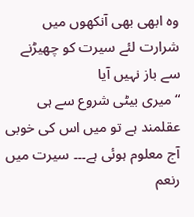وہ ابھی بھی آنکھوں میں شرارت لئے سیرت کو چھیڑنے سے باز نہیں آیا
“میری بیٹی شروع سے ہی عقلمند ہے تو میں اس کی خوبی آج معلوم ہوئی ہے۔۔۔ سیرت میں رنعم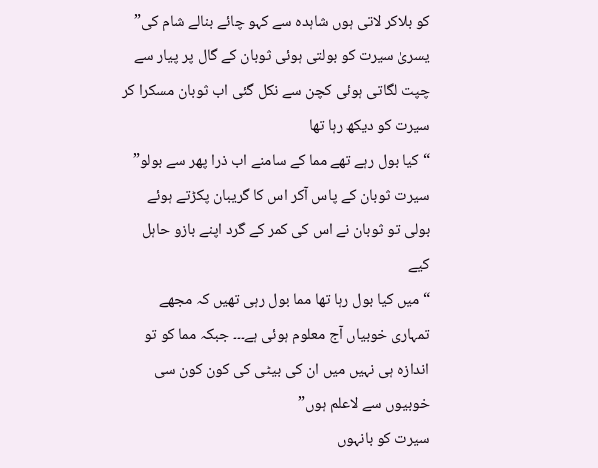کو بلاکر لاتی ہوں شاہدہ سے کہو چائے بنالے شام کی”
یسریٰ سیرت کو بولتی ہوئی ثوبان کے گال پر پیار سے چپت لگاتی ہوئی کچن سے نکل گئی اب ثوبان مسکرا کر سیرت کو دیکھ رہا تھا
“کیا بول رہے تھے مما کے سامنے اب ذرا پھر سے بولو”
سیرت ثوبان کے پاس آکر اس کا گریبان پکڑتے ہوئے بولی تو ثوبان نے اس کی کمر کے گرد اپنے بازو حاہل کیے
“میں کیا بول رہا تھا مما بول رہی تھیں کہ مجھے تمہاری خوبیاں آج معلوم ہوئی ہے۔۔۔ جبکہ مما کو تو اندازہ ہی نہیں میں ان کی بیٹی کی کون کون سی خوبیوں سے لاعلم ہوں”
سیرت کو بانہوں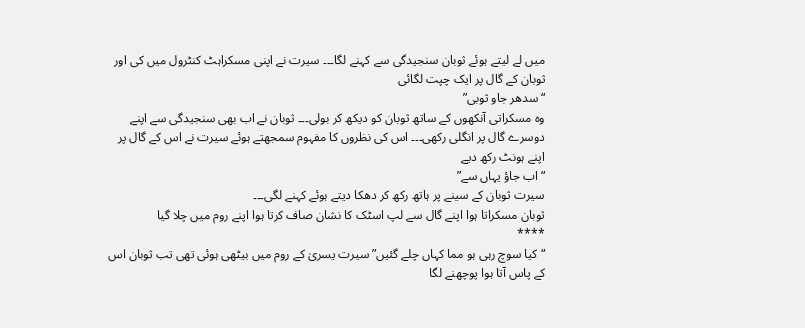میں لے لیتے ہوئے ثوبان سنجیدگی سے کہنے لگا۔۔۔ سیرت نے اپنی مسکراہٹ کنٹرول میں کی اور ثوبان کے گال پر ایک چپت لگائی
“سدھر جاو ثوبی”
وہ مسکراتی آنکھوں کے ساتھ ثوبان کو دیکھ کر بولی۔۔۔ ثوبان نے اب بھی سنجیدگی سے اپنے دوسرے گال پر انگلی رکھی۔۔۔ اس کی نظروں کا مفہوم سمجھتے ہوئے سیرت نے اس کے گال پر اپنے ہونٹ رکھ دیے
“اب جاؤ یہاں سے”
سیرت ثوبان کے سینے پر ہاتھ رکھ کر دھکا دیتے ہوئے کہنے لگی۔۔۔
ثوبان مسکراتا ہوا اپنے گال سے لپ اسٹک کا نشان صاف کرتا ہوا اپنے روم میں چلا گیا
****
“کیا سوچ رہی ہو مما کہاں چلے گئیں” سیرت یسریٰ کے روم میں بیٹھی ہوئی تھی تب ثوبان اس کے پاس آتا ہوا پوچھنے لگا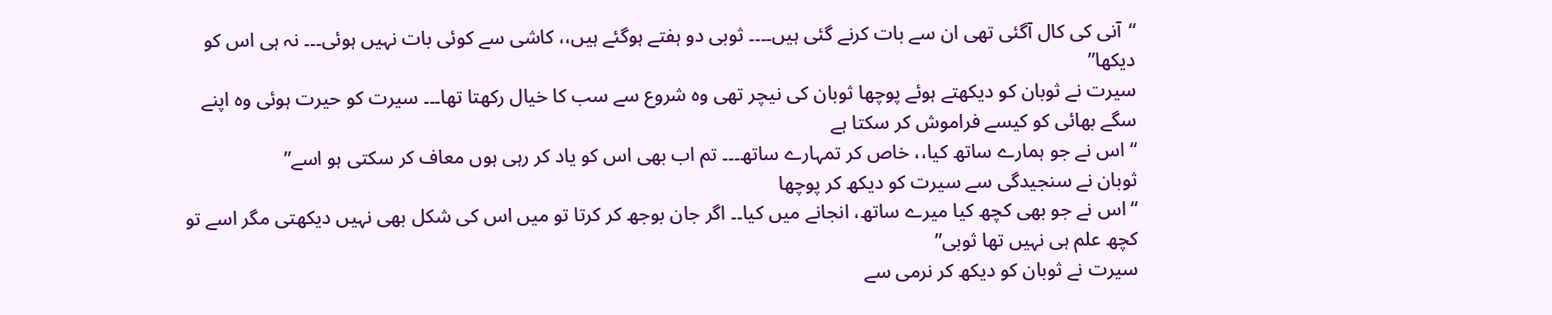“آنی کی کال آگئی تھی ان سے بات کرنے گئی ہیں۔۔۔۔ ثوبی دو ہفتے ہوگئے ہیں،، کاشی سے کوئی بات نہیں ہوئی۔۔۔ نہ ہی اس کو دیکھا”
سیرت نے ثوبان کو دیکھتے ہوئے پوچھا ثوبان کی نیچر تھی وہ شروع سے سب کا خیال رکھتا تھا۔۔۔ سیرت کو حیرت ہوئی وہ اپنے سگے بھائی کو کیسے فراموش کر سکتا ہے
“اس نے جو ہمارے ساتھ کیا،، خاص کر تمہارے ساتھ۔۔۔ تم اب بھی اس کو یاد کر رہی ہوں معاف کر سکتی ہو اسے”
ثوبان نے سنجیدگی سے سیرت کو دیکھ کر پوچھا
“اس نے جو بھی کچھ کیا میرے ساتھ، انجانے میں کیا۔۔ اگر جان بوجھ کر کرتا تو میں اس کی شکل بھی نہیں دیکھتی مگر اسے تو کچھ علم ہی نہیں تھا ثوبی”
سیرت نے ثوبان کو دیکھ کر نرمی سے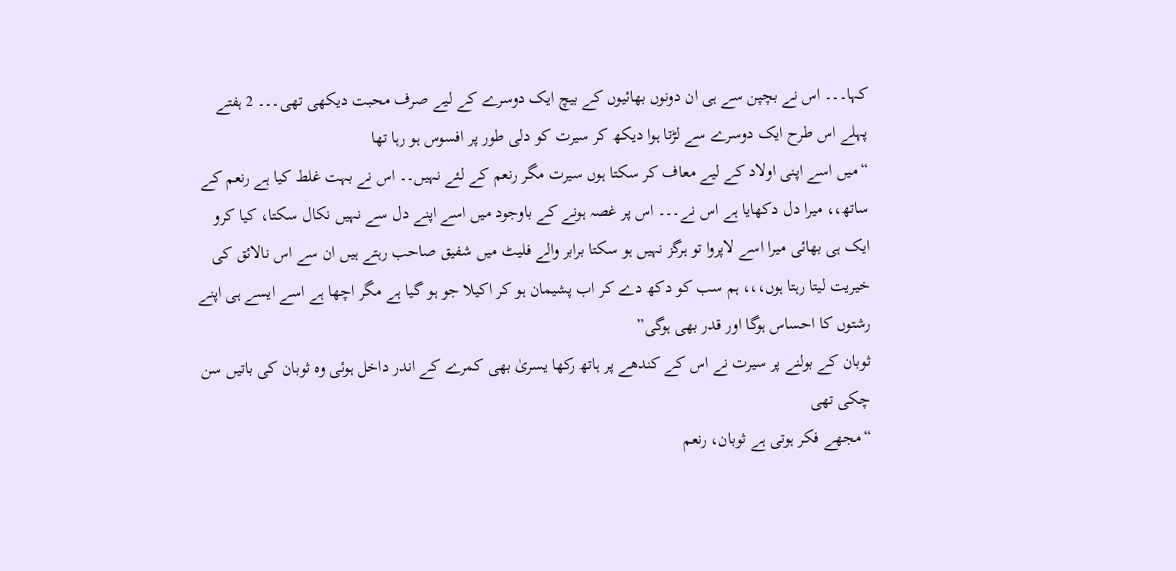کہا۔۔۔ اس نے بچپن سے ہی ان دونوں بھائیوں کے بیچ ایک دوسرے کے لیے صرف محبت دیکھی تھی۔۔۔ 2 ہفتے پہلے اس طرح ایک دوسرے سے لڑتا ہوا دیکھ کر سیرت کو دلی طور پر افسوس ہو رہا تھا
“میں اسے اپنی اولاد کے لیے معاف کر سکتا ہوں سیرت مگر رنعم کے لئے نہیں۔۔ اس نے بہت غلط کیا ہے رنعم کے ساتھ،، میرا دل دکھایا ہے اس نے۔۔۔ اس پر غصہ ہونے کے باوجود میں اسے اپنے دل سے نہیں نکال سکتا، کیا کرو ایک ہی بھائی میرا اسے لاپروا تو ہرگز نہیں ہو سکتا برابر والے فلیٹ میں شفیق صاحب رہتے ہیں ان سے اس نالائق کی خیریت لیتا رہتا ہوں،،، ہم سب کو دکھ دے کر اب پشیمان ہو کر اکیلا جو ہو گیا ہے مگر اچھا ہے اسے ایسے ہی اپنے رشتوں کا احساس ہوگا اور قدر بھی ہوگی”
ثوبان کے بولنے پر سیرت نے اس کے کندھے پر ہاتھ رکھا یسریٰ بھی کمرے کے اندر داخل ہوئی وہ ثوبان کی باتیں سن چکی تھی
“مجھے فکر ہوتی ہے ثوبان، رنعم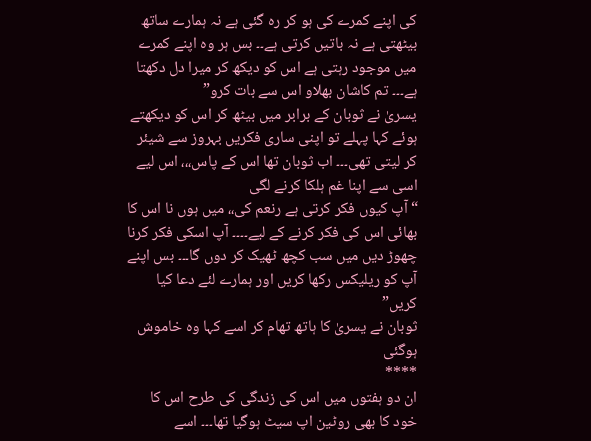کی اپنے کمرے کی ہو کر رہ گئی ہے نہ ہمارے ساتھ بیٹھتی ہے نہ باتیں کرتی ہے۔۔ بس ہر وہ اپنے کمرے میں موجود رہتی ہے اس کو دیکھ کر میرا دل دکھتا ہے۔۔۔ تم کاشان بھلاو اس سے بات کرو”
یسریٰ نے ثوبان کے برابر میں بیٹھ کر اس کو دیکھتے ہوئے کہا پہلے تو اپنی ساری فکریں بہروز سے شیئر کر لیتی تھی۔۔۔ اب ثوبان تھا اس کے پاس،،، اس لیے اسی سے اپنا غم ہلکا کرنے لگی
“آپ کیوں فکر کرتی ہے رنعم کی،، میں ہوں نا اس کا بھائی اس کی فکر کرنے کے لیے۔۔۔۔ آپ اسکی فکر کرنا چھوڑ دیں میں سب کچھ ٹھیک کر دوں گا۔۔۔ بس اپنے آپ کو ریلیکس رکھا کریں اور ہمارے لئے دعا کیا کریں”
ثوبان نے یسریٰ کا ہاتھ تھام کر اسے کہا وہ خاموش ہوگئی
****
ان دو ہفتوں میں اس کی زندگی کی طرح اس کا خود کا بھی روٹین اپ سیٹ ہوگیا تھا۔۔۔ اسے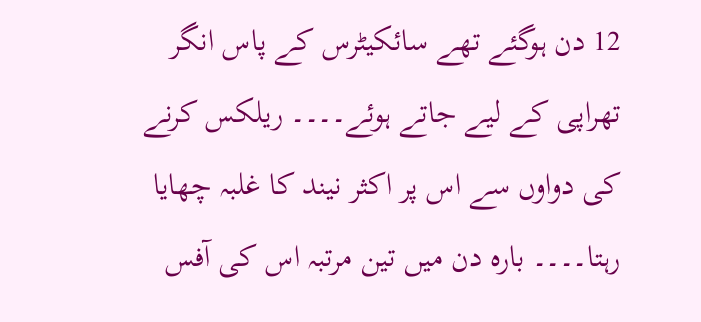12 دن ہوگئے تھے سائکیٹرس کے پاس انگر تھراپی کے لیے جاتے ہوئے۔۔۔۔ ریلکس کرنے کی دواوں سے اس پر اکثر نیند کا غلبہ چھایا رہتا۔۔۔۔ بارہ دن میں تین مرتبہ اس کی آفس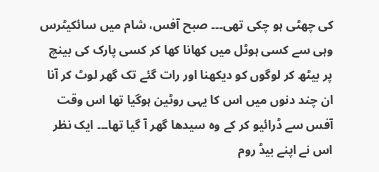کی چھٹی ہو چکی تھی۔۔۔ صبح آفس، شام میں سائکیٹرس وہی سے کسی ہوٹل میں کھانا کھا کر کسی پارک کی بینچ پر بیٹھ کر لوگوں کو دیکھنا اور رات گئے تک گھر لوٹ کر آنا ان چند دنوں میں اس کا یہی روٹین ہوگیا تھا اس وقت آفس سے ڈرائیو کر کے وہ سیدھا گھر آ گیا تھا۔۔۔ ایک نظر اس نے اپنے بیڈ روم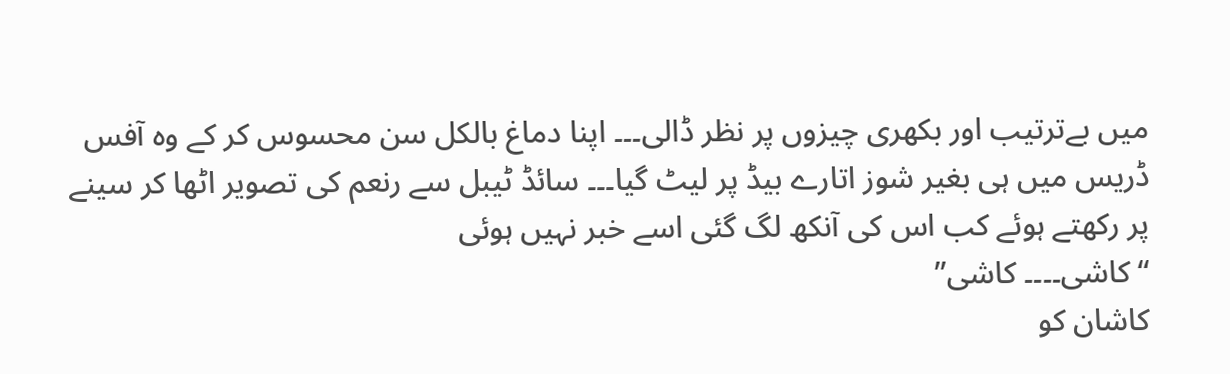میں بےترتیب اور بکھری چیزوں پر نظر ڈالی۔۔۔ اپنا دماغ بالکل سن محسوس کر کے وہ آفس ڈریس میں ہی بغیر شوز اتارے بیڈ پر لیٹ گیا۔۔۔ سائڈ ٹیبل سے رنعم کی تصویر اٹھا کر سینے پر رکھتے ہوئے کب اس کی آنکھ لگ گئی اسے خبر نہیں ہوئی
“کاشی۔۔۔۔ کاشی”
کاشان کو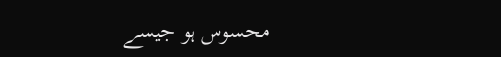محسوس ہو جیسے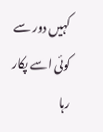کہیں دور سے کوئی اسے پکار رہا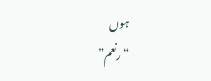ہوں
“رنعم”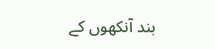بند آنکھوں کے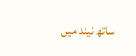ساتھ نیند میں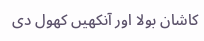کاشان بولا اور آنکھیں کھول دی